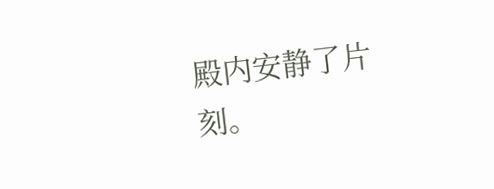殿内安静了片刻。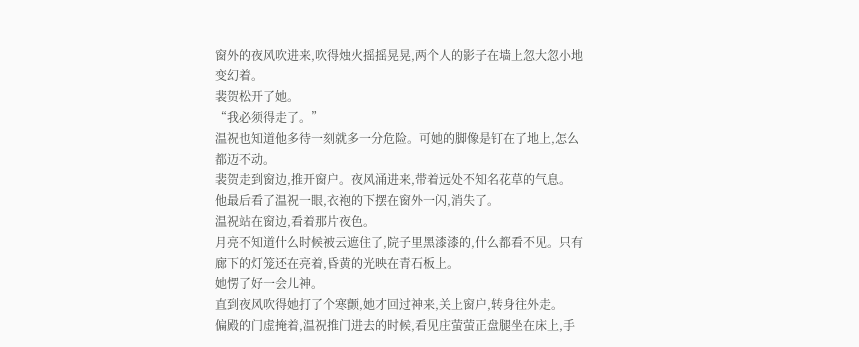窗外的夜风吹进来,吹得烛火摇摇晃晃,两个人的影子在墙上忽大忽小地变幻着。
裴贺松开了她。
“我必须得走了。”
温祝也知道他多待一刻就多一分危险。可她的脚像是钉在了地上,怎么都迈不动。
裴贺走到窗边,推开窗户。夜风涌进来,带着远处不知名花草的气息。
他最后看了温祝一眼,衣袍的下摆在窗外一闪,消失了。
温祝站在窗边,看着那片夜色。
月亮不知道什么时候被云遮住了,院子里黑漆漆的,什么都看不见。只有廊下的灯笼还在亮着,昏黄的光映在青石板上。
她愣了好一会儿神。
直到夜风吹得她打了个寒颤,她才回过神来,关上窗户,转身往外走。
偏殿的门虚掩着,温祝推门进去的时候,看见庄萤萤正盘腿坐在床上,手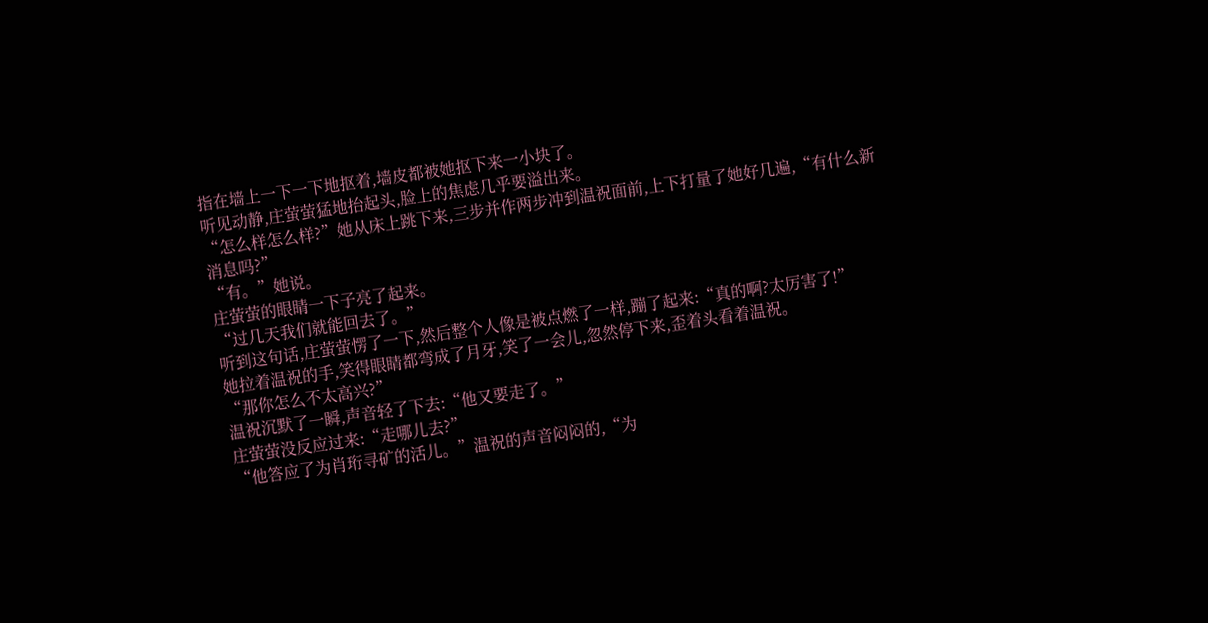指在墙上一下一下地抠着,墙皮都被她抠下来一小块了。
听见动静,庄萤萤猛地抬起头,脸上的焦虑几乎要溢出来。
“怎么样怎么样?”她从床上跳下来,三步并作两步冲到温祝面前,上下打量了她好几遍,“有什么新消息吗?”
“有。”她说。
庄萤萤的眼睛一下子亮了起来。
“过几天我们就能回去了。”
听到这句话,庄萤萤愣了一下,然后整个人像是被点燃了一样,蹦了起来:“真的啊?太厉害了!”
她拉着温祝的手,笑得眼睛都弯成了月牙,笑了一会儿,忽然停下来,歪着头看着温祝。
“那你怎么不太高兴?”
温祝沉默了一瞬,声音轻了下去:“他又要走了。”
庄萤萤没反应过来:“走哪儿去?”
“他答应了为肖珩寻矿的活儿。”温祝的声音闷闷的,“为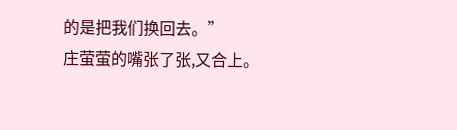的是把我们换回去。”
庄萤萤的嘴张了张,又合上。